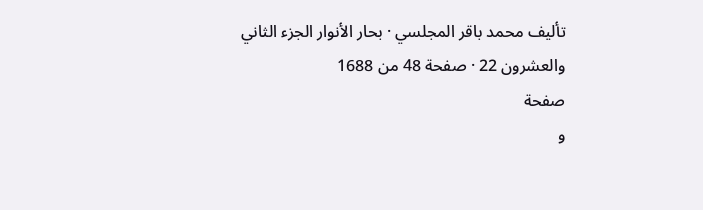تأليف محمد باقر المجلسي · بحار الأنوار الجزء الثاني والعشرون 22 · صفحة 48 من 1688
صفحة
و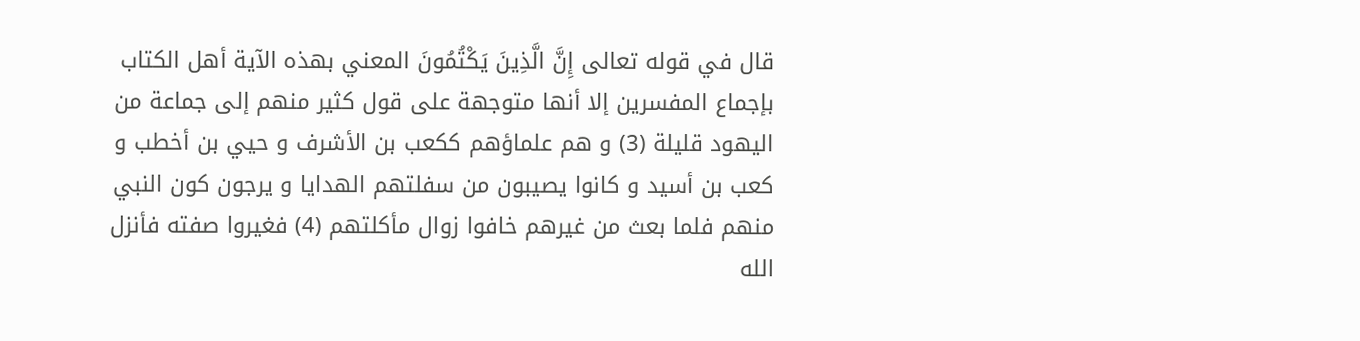قال في قوله تعالى إِنَّ الَّذِينَ يَكْتُمُونَ المعني بهذه الآية أهل الكتاب بإجماع المفسرين إلا أنها متوجهة على قول كثير منهم إلى جماعة من اليهود قليلة (3) و هم علماؤهم ككعب بن الأشرف و حيي بن أخطب و كعب بن أسيد و كانوا يصيبون من سفلتهم الهدايا و يرجون كون النبي منهم فلما بعث من غيرهم خافوا زوال مأكلتهم (4) فغيروا صفته فأنزل الله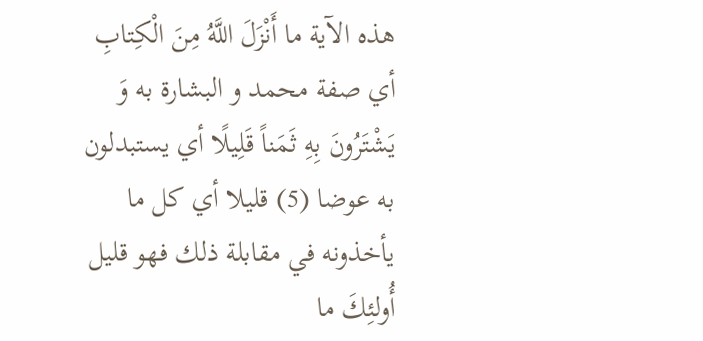هذه الآية ما أَنْزَلَ اللَّهُ مِنَ الْكِتابِ أي صفة محمد و البشارة به وَ يَشْتَرُونَ بِهِ ثَمَناً قَلِيلًا أي يستبدلون به عوضا (5) قليلا أي كل ما يأخذونه في مقابلة ذلك فهو قليل أُولئِكَ ما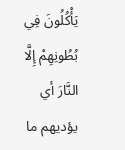يَأْكُلُونَ فِي بُطُونِهِمْ إِلَّا النَّارَ أي يؤديهم ما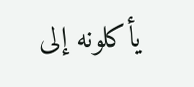يأكلونه إلى